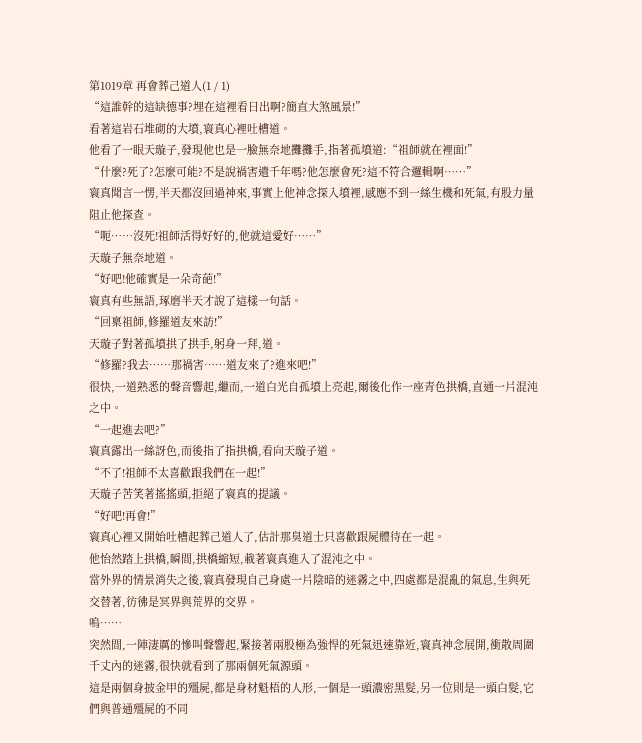第1019章 再會葬己道人(1 / 1)
“這誰幹的這缺德事?埋在這裡看日出啊?簡直大煞風景!”
看著這岩石堆砌的大墳,寰真心裡吐槽道。
他看了一眼天璇子,發現他也是一臉無奈地攤攤手,指著孤墳道:“祖師就在裡面!”
“什麼?死了?怎麼可能?不是說禍害遺千年嗎?他怎麼會死?這不符合邏輯啊……”
寰真聞言一愣,半天都沒回過神來,事實上他神念探入墳裡,感應不到一絲生機和死氣,有股力量阻止他探查。
“呃……沒死!祖師活得好好的,他就這愛好……”
天璇子無奈地道。
“好吧!他確實是一朵奇葩!”
寰真有些無語,琢磨半天才說了這樣一句話。
“回稟祖師,修羅道友來訪!”
天璇子對著孤墳拱了拱手,躬身一拜,道。
“修羅?我去……那禍害……道友來了?進來吧!”
很快,一道熟悉的聲音響起,繼而,一道白光自孤墳上亮起,爾後化作一座青色拱橋,直通一片混沌之中。
“一起進去吧?”
寰真露出一絲訝色,而後指了指拱橋,看向天璇子道。
“不了!祖師不太喜歡跟我們在一起!”
天璇子苦笑著搖搖頭,拒絕了寰真的提議。
“好吧!再會!”
寰真心裡又開始吐槽起葬己道人了,估計那臭道士只喜歡跟屍體待在一起。
他怡然踏上拱橋,瞬間,拱橋縮短,載著寰真進入了混沌之中。
當外界的情景消失之後,寰真發現自己身處一片陰暗的迷霧之中,四處都是混亂的氣息,生與死交替著,彷彿是冥界與荒界的交界。
嗚……
突然間,一陣淒厲的慘叫聲響起,緊接著兩股極為強悍的死氣迅速靠近,寰真神念展開,衝散周圍千丈內的迷霧,很快就看到了那兩個死氣源頭。
這是兩個身披金甲的殭屍,都是身材魁梧的人形,一個是一頭濃密黑髮,另一位則是一頭白髮,它們與普通殭屍的不同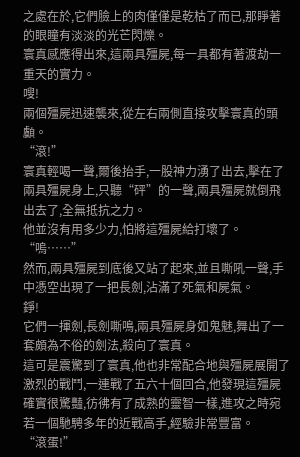之處在於,它們臉上的肉僅僅是乾枯了而已,那睜著的眼瞳有淡淡的光芒閃爍。
寰真感應得出來,這兩具殭屍,每一具都有著渡劫一重天的實力。
嗖!
兩個殭屍迅速襲來,從左右兩側直接攻擊寰真的頭顱。
“滾!”
寰真輕喝一聲,爾後抬手,一股神力湧了出去,擊在了兩具殭屍身上,只聽“砰”的一聲,兩具殭屍就倒飛出去了,全無抵抗之力。
他並沒有用多少力,怕將這殭屍給打壞了。
“嗚……”
然而,兩具殭屍到底後又站了起來,並且嘶吼一聲,手中憑空出現了一把長劍,沾滿了死氣和屍氣。
錚!
它們一揮劍,長劍嘶鳴,兩具殭屍身如鬼魅,舞出了一套頗為不俗的劍法,殺向了寰真。
這可是震驚到了寰真,他也非常配合地與殭屍展開了激烈的戰鬥,一連戰了五六十個回合,他發現這殭屍確實很驚豔,彷彿有了成熟的靈智一樣,進攻之時宛若一個馳騁多年的近戰高手,經驗非常豐富。
“滾蛋!”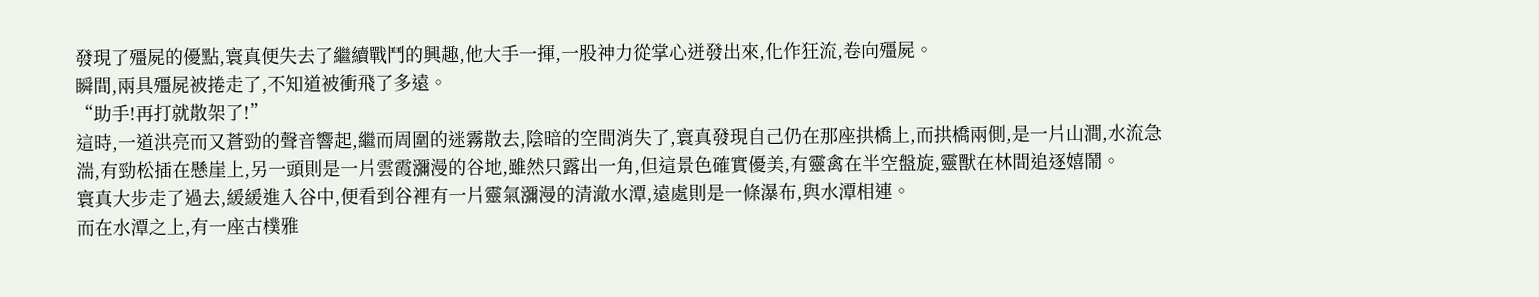發現了殭屍的優點,寰真便失去了繼續戰鬥的興趣,他大手一揮,一股神力從掌心迸發出來,化作狂流,卷向殭屍。
瞬間,兩具殭屍被捲走了,不知道被衝飛了多遠。
“助手!再打就散架了!”
這時,一道洪亮而又蒼勁的聲音響起,繼而周圍的迷霧散去,陰暗的空間消失了,寰真發現自己仍在那座拱橋上,而拱橋兩側,是一片山澗,水流急湍,有勁松插在懸崖上,另一頭則是一片雲霞瀰漫的谷地,雖然只露出一角,但這景色確實優美,有靈禽在半空盤旋,靈獸在林間追逐嬉鬧。
寰真大步走了過去,緩緩進入谷中,便看到谷裡有一片靈氣瀰漫的清澈水潭,遠處則是一條瀑布,與水潭相連。
而在水潭之上,有一座古樸雅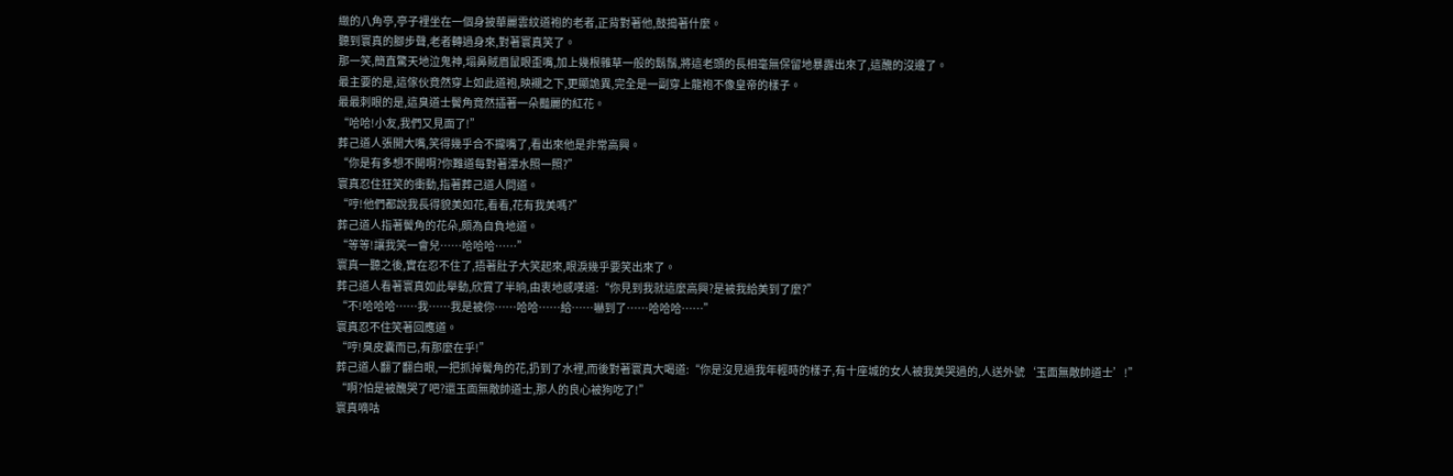緻的八角亭,亭子裡坐在一個身披華麗雲紋道袍的老者,正背對著他,鼓搗著什麼。
聽到寰真的腳步聲,老者轉過身來,對著寰真笑了。
那一笑,簡直驚天地泣鬼神,塌鼻賊眉鼠眼歪嘴,加上幾根雜草一般的鬍鬚,將這老頭的長相毫無保留地暴露出來了,這醜的沒邊了。
最主要的是,這傢伙竟然穿上如此道袍,映襯之下,更顯詭異,完全是一副穿上龍袍不像皇帝的樣子。
最最刺眼的是,這臭道士鬢角竟然插著一朵豔麗的紅花。
“哈哈!小友,我們又見面了!”
葬己道人張開大嘴,笑得幾乎合不攏嘴了,看出來他是非常高興。
“你是有多想不開啊?你難道每對著潭水照一照?”
寰真忍住狂笑的衝動,指著葬己道人問道。
“哼!他們都說我長得貌美如花,看看,花有我美嗎?”
葬己道人指著鬢角的花朵,頗為自負地道。
“等等!讓我笑一會兒……哈哈哈……”
寰真一聽之後,實在忍不住了,捂著肚子大笑起來,眼淚幾乎要笑出來了。
葬己道人看著寰真如此舉動,欣賞了半晌,由衷地感嘆道:“你見到我就這麼高興?是被我給美到了麼?”
“不!哈哈哈……我……我是被你……哈哈……給……嚇到了……哈哈哈……”
寰真忍不住笑著回應道。
“哼!臭皮囊而已,有那麼在乎!”
葬己道人翻了翻白眼,一把抓掉鬢角的花,扔到了水裡,而後對著寰真大喝道:“你是沒見過我年輕時的樣子,有十座城的女人被我美哭過的,人送外號‘玉面無敵帥道士’!”
“啊?怕是被醜哭了吧?還玉面無敵帥道士,那人的良心被狗吃了!”
寰真嘀咕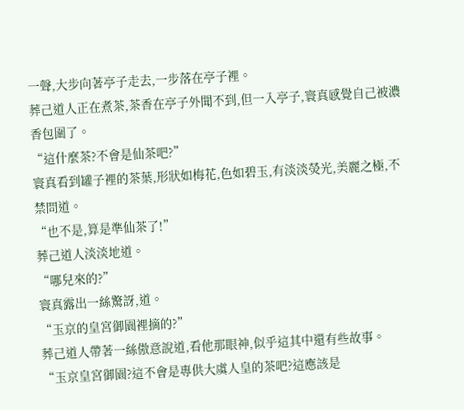一聲,大步向著亭子走去,一步落在亭子裡。
葬己道人正在煮茶,茶香在亭子外聞不到,但一入亭子,寰真感覺自己被濃香包圍了。
“這什麼茶?不會是仙茶吧?”
寰真看到罐子裡的茶葉,形狀如梅花,色如碧玉,有淡淡熒光,美麗之極,不禁問道。
“也不是,算是準仙茶了!”
葬己道人淡淡地道。
“哪兒來的?”
寰真露出一絲驚訝,道。
“玉京的皇宮御園裡摘的?”
葬己道人帶著一絲傲意說道,看他那眼神,似乎這其中還有些故事。
“玉京皇宮御園?這不會是專供大虞人皇的茶吧?這應該是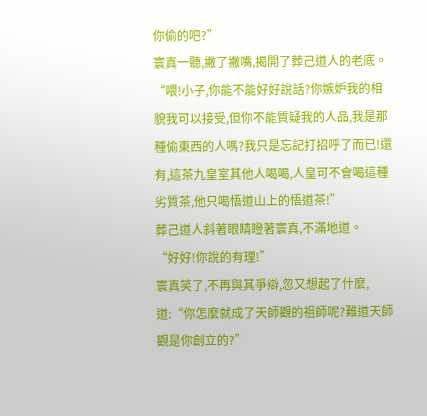你偷的吧?”
寰真一聽,撇了撇嘴,揭開了葬己道人的老底。
“喂!小子,你能不能好好說話?你嫉妒我的相貌我可以接受,但你不能質疑我的人品,我是那種偷東西的人嗎?我只是忘記打招呼了而已!還有,這茶九皇室其他人喝喝,人皇可不會喝這種劣質茶,他只喝悟道山上的悟道茶!”
葬己道人斜著眼睛瞪著寰真,不滿地道。
“好好!你說的有理!”
寰真笑了,不再與其爭辯,忽又想起了什麼,道:“你怎麼就成了天師觀的祖師呢?難道天師觀是你創立的?”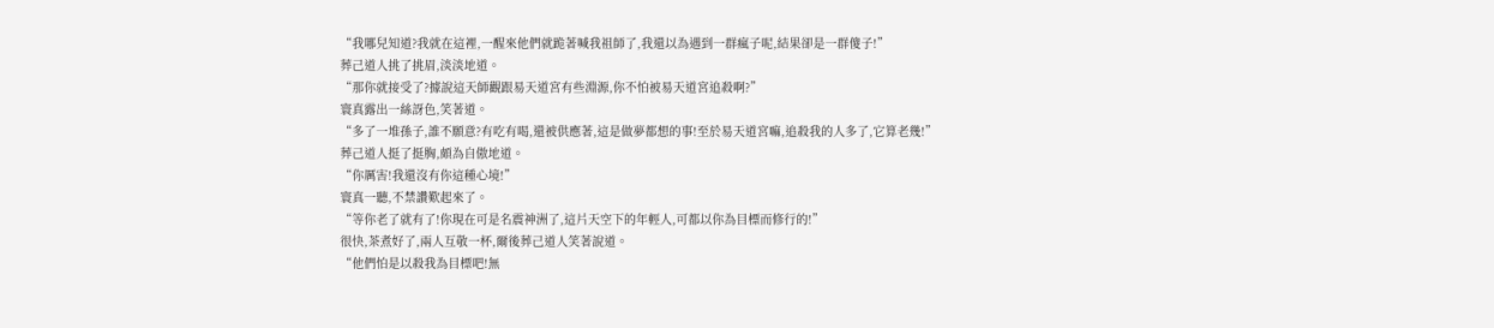“我哪兒知道?我就在這裡,一醒來他們就跪著喊我祖師了,我還以為遇到一群瘋子呢,結果卻是一群傻子!”
葬己道人挑了挑眉,淡淡地道。
“那你就接受了?據說這天師觀跟易天道宮有些淵源,你不怕被易天道宮追殺啊?”
寰真露出一絲訝色,笑著道。
“多了一堆孫子,誰不願意?有吃有喝,還被供應著,這是做夢都想的事!至於易天道宮嘛,追殺我的人多了,它算老幾!”
葬己道人挺了挺胸,頗為自傲地道。
“你厲害!我還沒有你這種心境!”
寰真一聽,不禁讚歎起來了。
“等你老了就有了!你現在可是名震神洲了,這片天空下的年輕人,可都以你為目標而修行的!”
很快,茶煮好了,兩人互敬一杯,爾後葬己道人笑著說道。
“他們怕是以殺我為目標吧!無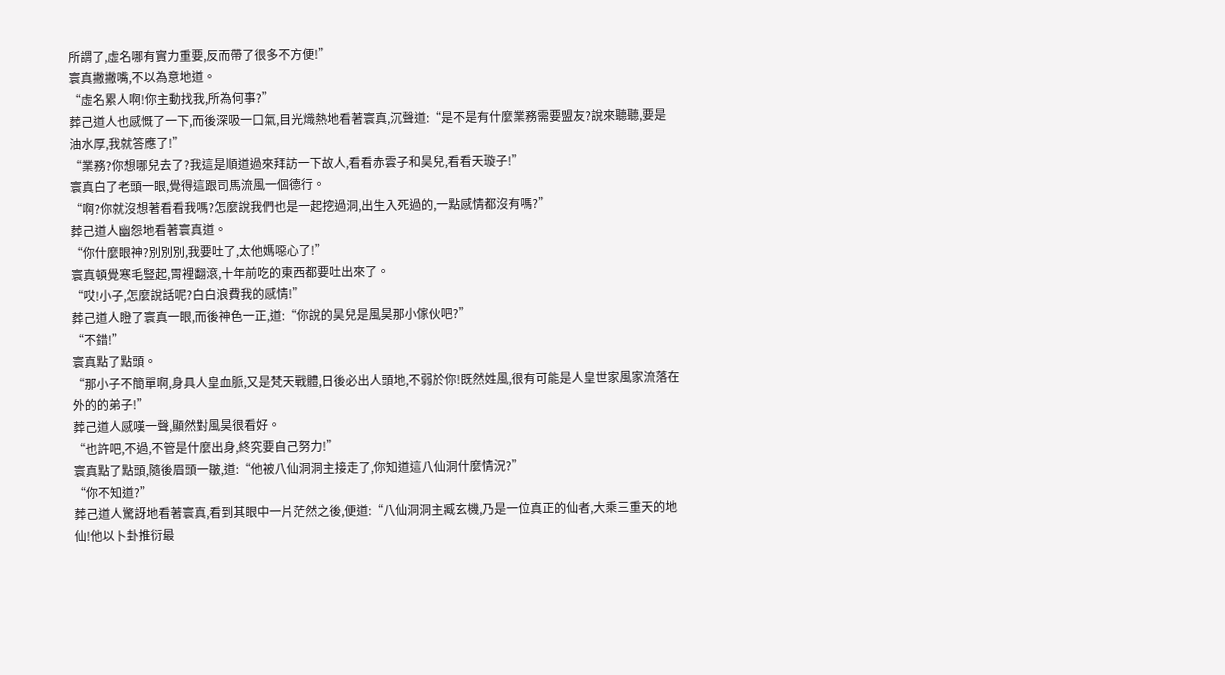所謂了,虛名哪有實力重要,反而帶了很多不方便!”
寰真撇撇嘴,不以為意地道。
“虛名累人啊!你主動找我,所為何事?”
葬己道人也感慨了一下,而後深吸一口氣,目光熾熱地看著寰真,沉聲道:“是不是有什麼業務需要盟友?說來聽聽,要是油水厚,我就答應了!”
“業務?你想哪兒去了?我這是順道過來拜訪一下故人,看看赤雲子和昊兒,看看天璇子!”
寰真白了老頭一眼,覺得這跟司馬流風一個德行。
“啊?你就沒想著看看我嗎?怎麼說我們也是一起挖過洞,出生入死過的,一點感情都沒有嗎?”
葬己道人幽怨地看著寰真道。
“你什麼眼神?別別別,我要吐了,太他媽噁心了!”
寰真頓覺寒毛豎起,胃裡翻滾,十年前吃的東西都要吐出來了。
“哎!小子,怎麼說話呢?白白浪費我的感情!”
葬己道人瞪了寰真一眼,而後神色一正,道:“你說的昊兒是風昊那小傢伙吧?”
“不錯!”
寰真點了點頭。
“那小子不簡單啊,身具人皇血脈,又是梵天戰體,日後必出人頭地,不弱於你!既然姓風,很有可能是人皇世家風家流落在外的的弟子!”
葬己道人感嘆一聲,顯然對風昊很看好。
“也許吧,不過,不管是什麼出身,終究要自己努力!”
寰真點了點頭,隨後眉頭一皺,道:“他被八仙洞洞主接走了,你知道這八仙洞什麼情況?”
“你不知道?”
葬己道人驚訝地看著寰真,看到其眼中一片茫然之後,便道:“八仙洞洞主臧玄機,乃是一位真正的仙者,大乘三重天的地仙!他以卜卦推衍最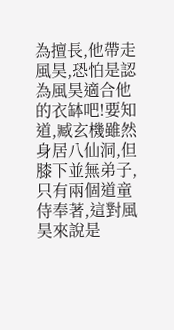為擅長,他帶走風昊,恐怕是認為風昊適合他的衣缽吧!要知道,臧玄機雖然身居八仙洞,但膝下並無弟子,只有兩個道童侍奉著,這對風昊來說是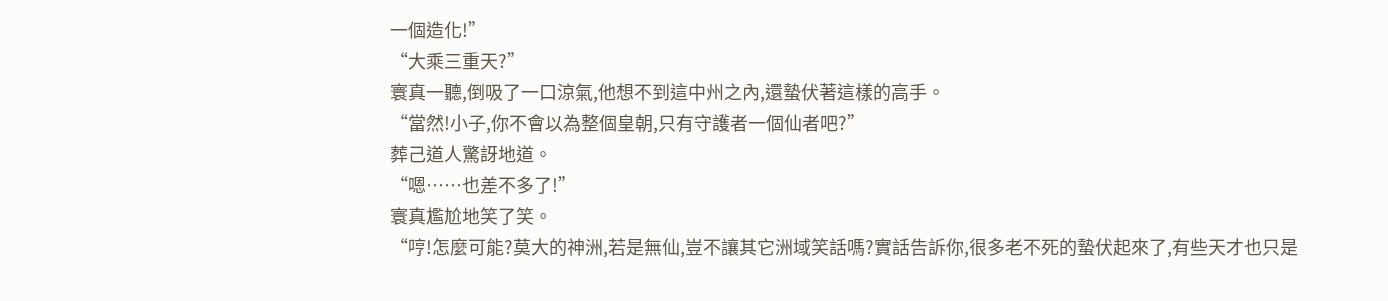一個造化!”
“大乘三重天?”
寰真一聽,倒吸了一口涼氣,他想不到這中州之內,還蟄伏著這樣的高手。
“當然!小子,你不會以為整個皇朝,只有守護者一個仙者吧?”
葬己道人驚訝地道。
“嗯……也差不多了!”
寰真尷尬地笑了笑。
“哼!怎麼可能?莫大的神洲,若是無仙,豈不讓其它洲域笑話嗎?實話告訴你,很多老不死的蟄伏起來了,有些天才也只是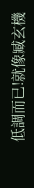低調而已!就像臧玄機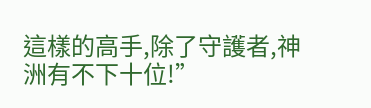這樣的高手,除了守護者,神洲有不下十位!”